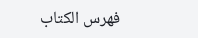فهرس الكتاب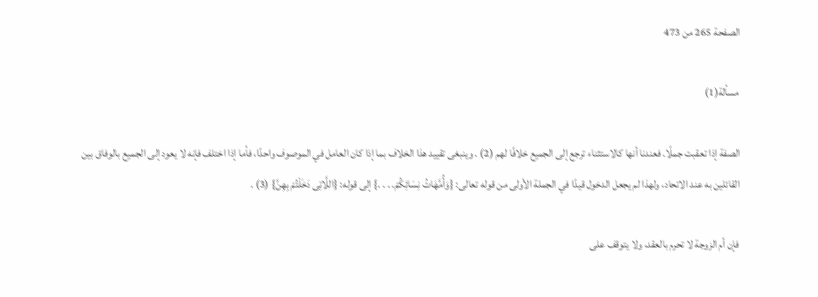الصفحة 265 من 473

مسألة(1)

الصفة إذا تعقبت جملًا. فعندنا أنها كالاستثناء ترجع إلى الجميع خلافًا لهم (2) . وينبغى تقييد هذا الخلاف بما إذا كان العامل في الموصوف واحدًا، فأما إذا اختلف فإنه لا يعود إلى الجميع بالوفاق بين القائلين به عند الاتحاد، ولهذا لم يجعل الدخول قيدًا في الجملة الأولى من قوله تعالى: {وَأُمَّهَاتُ نِسَائِكُمْ. . . .} إلى قوله: {اللَّاتِى دَخَلْتُمْ بِهِنَّ} (3) .

فإن أم الزوجة لا تحرم بالعقد، ولا يتوقف على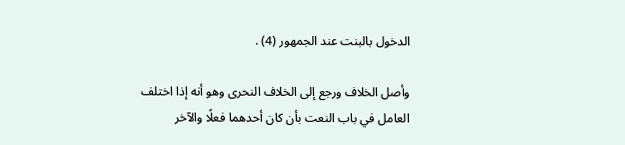الدخول بالبنت عند الجمهور (4) .

وأصل الخلاف ورجع إلى الخلاف النحرى وهو أنه إذا اختلف العامل في باب النعت بأن كان أحدهما فعلًا والآخر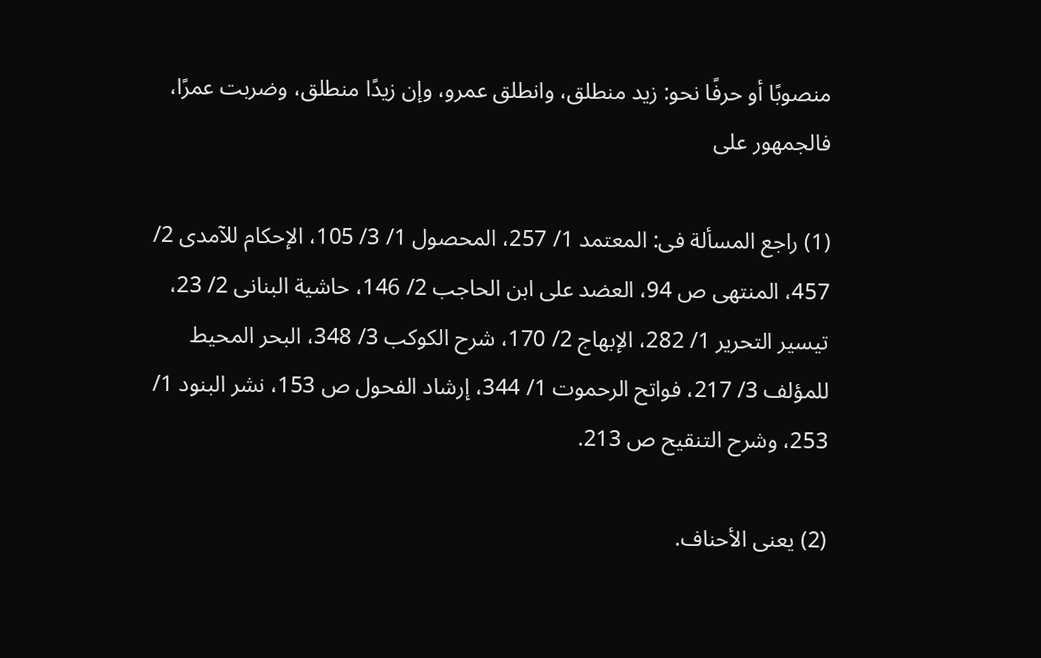منصوبًا أو حرفًا نحو: زيد منطلق، وانطلق عمرو، وإن زيدًا منطلق، وضربت عمرًا، فالجمهور على

(1) راجع المسألة فى: المعتمد 1/ 257، المحصول 1/ 3/ 105، الإحكام للآمدى 2/ 457، المنتهى ص 94، العضد على ابن الحاجب 2/ 146، حاشية البنانى 2/ 23، تيسير التحرير 1/ 282، الإبهاج 2/ 170، شرح الكوكب 3/ 348، البحر المحيط للمؤلف 3/ 217، فواتح الرحموت 1/ 344، إرشاد الفحول ص 153، نشر البنود 1/ 253، وشرح التنقيح ص 213.

(2) يعنى الأحناف.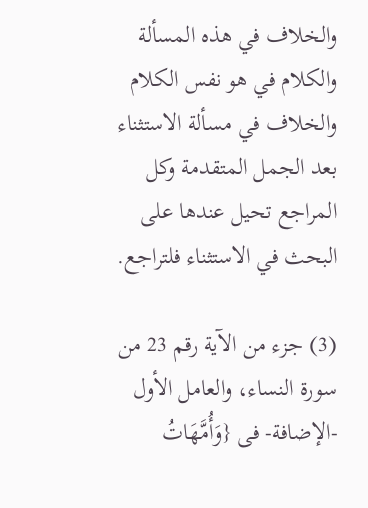والخلاف في هذه المسألة والكلام في هو نفس الكلام والخلاف في مسألة الاستثناء بعد الجمل المتقدمة وكل المراجع تحيل عندها على البحث في الاستثناء فلتراجع.

(3) جزء من الآية رقم 23 من سورة النساء، والعامل الأول -الإضافة- فى {وَأُمَّهَاتُ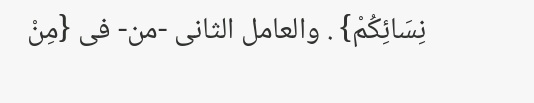نِسَائِكُمْ} . والعامل الثانى -من- فى {مِنْ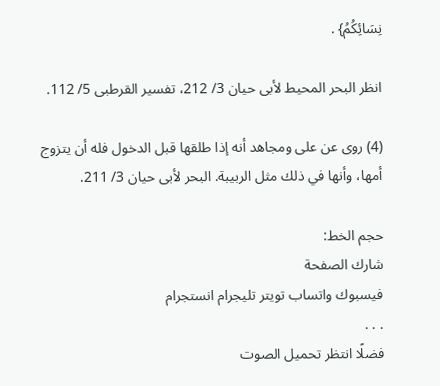نِسَائِكُمُ} .

انظر البحر المحيط لأبى حيان 3/ 212، تفسير القرطبى 5/ 112.

(4) روى عن على ومجاهد أنه إذا طلقها قبل الدخول فله أن يتزوج أمها، وأنها في ذلك مثل الربيبة. البحر لأبى حيان 3/ 211.

حجم الخط:
شارك الصفحة
فيسبوك واتساب تويتر تليجرام انستجرام
. . .
فضلًا انتظر تحميل الصوت